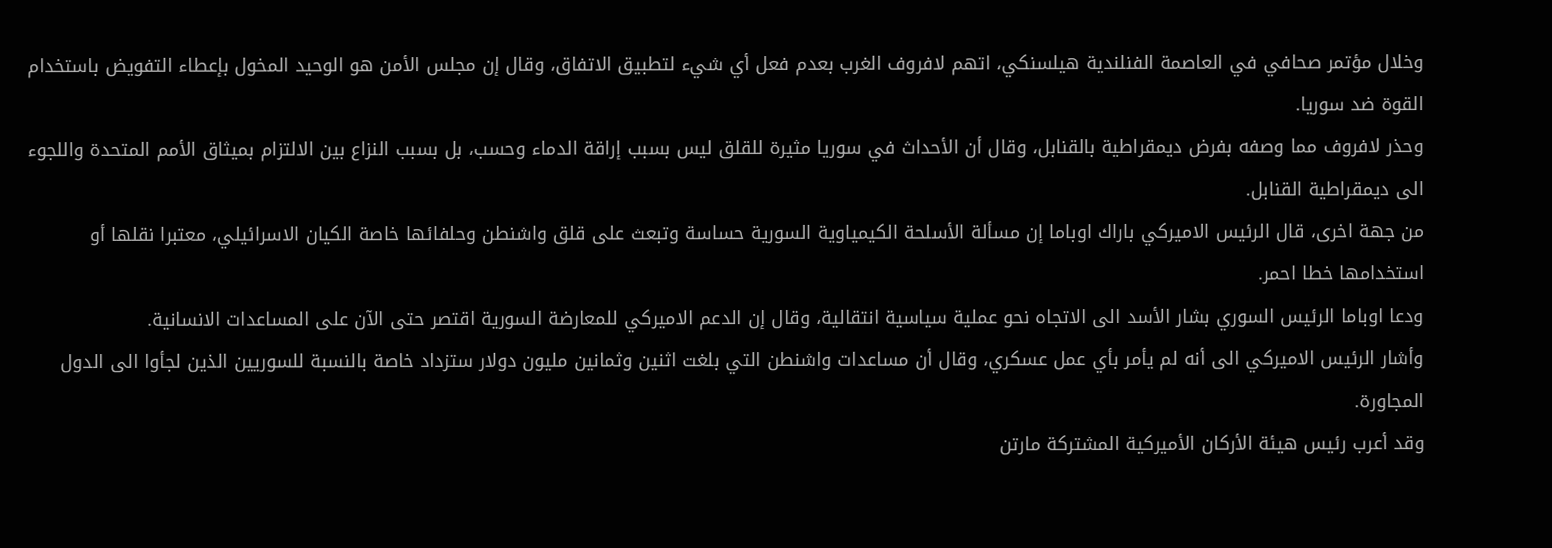وخلال مؤتمر صحافي في العاصمة الفنلندية هيلسنكي، اتهم لافروف الغرب بعدم فعل أي شيء لتطبيق الاتفاق، وقال إن مجلس الأمن هو الوحيد المخول بإعطاء التفويض باستخدام القوة ضد سوريا.
وحذر لافروف مما وصفه بفرض ديمقراطية بالقنابل، وقال أن الأحداث في سوريا مثيرة للقلق ليس بسبب إراقة الدماء وحسب، بل بسبب النزاع بين الالتزام بميثاق الأمم المتحدة واللجوء الى ديمقراطية القنابل.
من جهة اخرى، قال الرئيس الاميركي باراك اوباما إن مسألة الأسلحة الكيمياوية السورية حساسة وتبعث على قلق واشنطن وحلفائها خاصة الكيان الاسرائيلي، معتبرا نقلها أو استخدامها خطا احمر.
ودعا اوباما الرئيس السوري بشار الأسد الى الاتجاه نحو عملية سياسية انتقالية، وقال إن الدعم الاميركي للمعارضة السورية اقتصر حتى الآن على المساعدات الانسانية.
وأشار الرئيس الاميركي الى أنه لم يأمر بأي عمل عسكري، وقال أن مساعدات واشنطن التي بلغت اثنين وثمانين مليون دولار ستزداد خاصة بالنسبة للسوريين الذين لجأوا الى الدول المجاورة.
وقد أعرب رئيس هيئة الأركان الأميركية المشتركة مارتن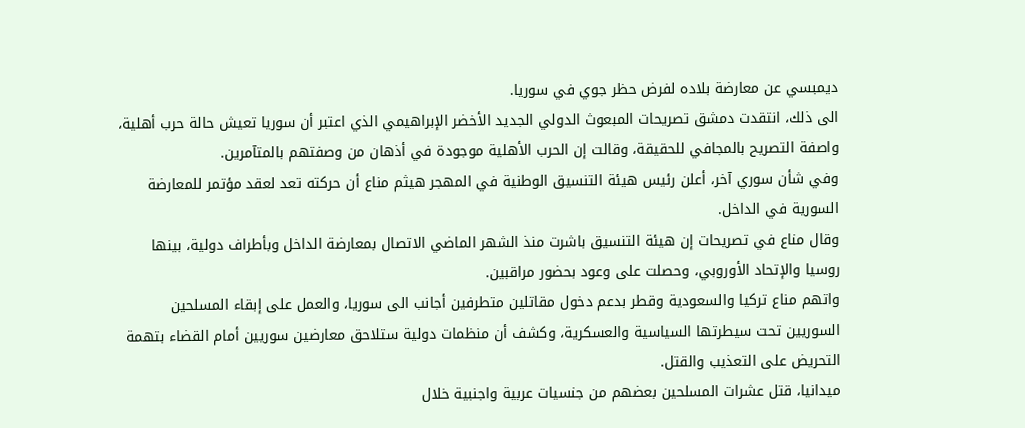ديمبسي عن معارضة بلاده لفرض حظر جوي في سوريا.
الى ذلك، انتقدت دمشق تصريحات المبعوث الدولي الجديد الأخضر الإبراهيمي الذي اعتبر أن سوريا تعيش حالة حرب أهلية، واصفة التصريح بالمجافي للحقيقة، وقالت إن الحرب الأهلية موجودة في أذهان من وصفتهم بالمتآمرين.
وفي شأن سوري آخر، أعلن رئيس هيئة التنسيق الوطنية في المهجر هيثم مناع أن حركته تعد لعقد مؤتمر للمعارضة السورية في الداخل.
وقال مناع في تصريحات إن هيئة التنسيق باشرت منذ الشهر الماضي الاتصال بمعارضة الداخل وبأطراف دولية، بينها روسيا والإتحاد الأوروبي، وحصلت على وعود بحضور مراقبين.
واتهم مناع تركيا والسعودية وقطر بدعم دخول مقاتلين متطرفين أجانب الى سوريا، والعمل على إبقاء المسلحين السوريين تحت سيطرتها السياسية والعسكرية، وكشف أن منظمات دولية ستلاحق معارضين سوريين أمام القضاء بتهمة التحريض على التعذيب والقتل.
ميدانيا، قتل عشرات المسلحين بعضهم من جنسيات عربية واجنبية خلال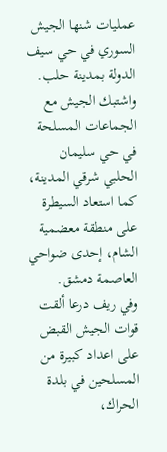عمليات شنها الجيش السوري في حي سيف الدولة بمدينة حلب.
واشتبك الجيش مع الجماعات المسلحة في حي سليمان الحلبي شرقي المدينة، كما استعاد السيطرة على منطقة معضمية الشام، إحدى ضواحي العاصمة دمشق.
وفي ريف درعا ألقت قوات الجيش القبض على اعداد كبيرة من المسلحين في بلدة الحراك،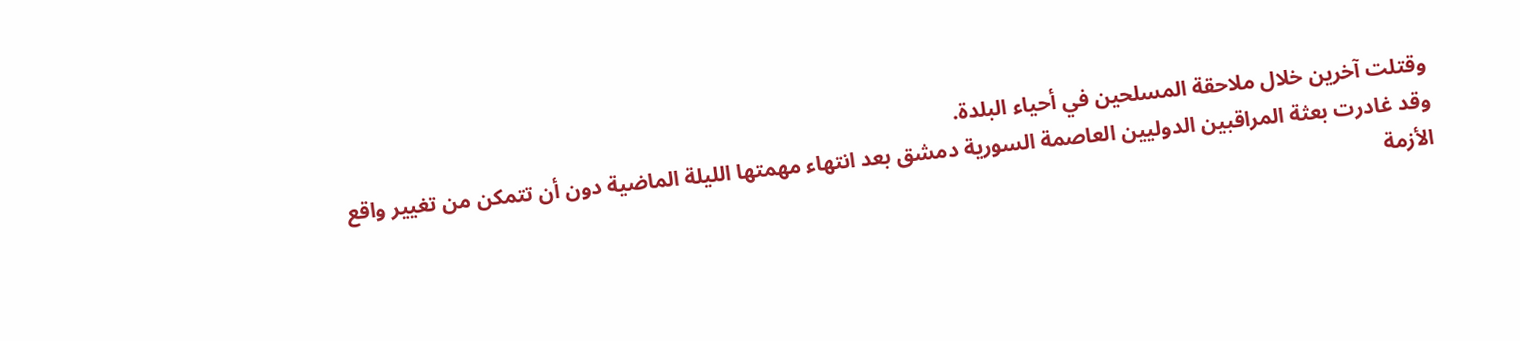وقتلت آخرين خلال ملاحقة المسلحين في أحياء البلدة.
وقد غادرت بعثة المراقبين الدوليين العاصمة السورية دمشق بعد انتهاء مهمتها الليلة الماضية دون أن تتمكن من تغيير واقع الأزمة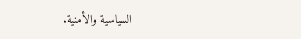السياسية والأمنية.